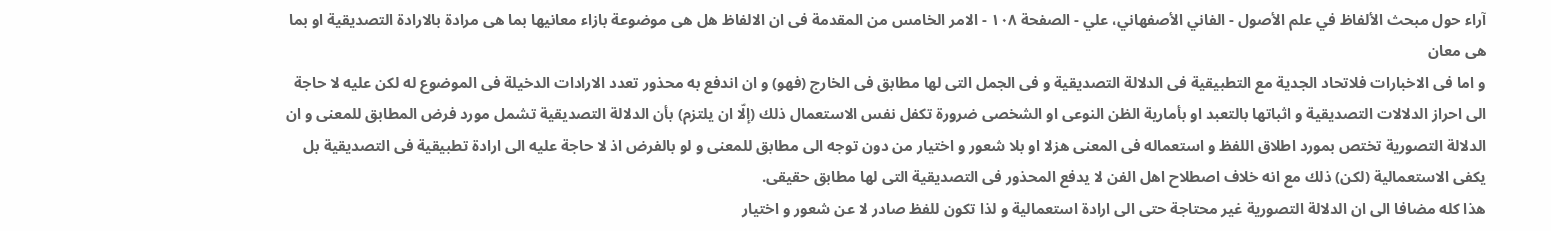آراء حول مبحث الألفاظ في علم الأصول - الفاني الأصفهاني، علي - الصفحة ١٠٨ - الامر الخامس من المقدمة فى ان الالفاظ هل هى موضوعة بازاء معانيها بما هى مرادة بالارادة التصديقية او بما هى معان
و اما فى الاخبارات فلاتحاد الجدية مع التطبيقية فى الدلالة التصديقية و فى الجمل التى لها مطابق فى الخارج (فهو) و ان اندفع به محذور تعدد الارادات الدخيلة فى الموضوع له لكن عليه لا حاجة الى احراز الدلالات التصديقية و اثباتها بالتعبد او بأمارية الظن النوعى او الشخصى ضرورة تكفل نفس الاستعمال ذلك (إلّا ان يلتزم) بأن الدلالة التصديقية تشمل مورد فرض المطابق للمعنى و ان الدلالة التصورية تختص بمورد اطلاق اللفظ و استعماله فى المعنى هزلا او بلا شعور و اختيار من دون توجه الى مطابق للمعنى و لو بالفرض اذ لا حاجة عليه الى ارادة تطبيقية فى التصديقية بل يكفى الاستعمالية (لكن) ذلك مع انه خلاف اصطلاح اهل الفن لا يدفع المحذور فى التصديقية التى لها مطابق حقيقى.
هذا كله مضافا الى ان الدلالة التصورية غير محتاجة حتى الى ارادة استعمالية و لذا تكون للفظ صادر لا عن شعور و اختيار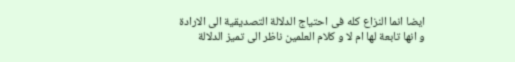ايضا انما النزاع كله فى احتياج الدلالة التصديقية الى الارادة و انها تابعة لها ام لا و كلام العلمين ناظر الى تميز الدلالة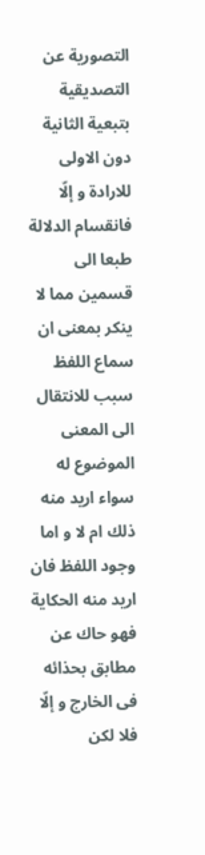التصورية عن التصديقية بتبعية الثانية دون الاولى للارادة و إلّا فانقسام الدلالة طبعا الى قسمين مما لا ينكر بمعنى ان سماع اللفظ سبب للانتقال الى المعنى الموضوع له سواء اريد منه ذلك ام لا و اما وجود اللفظ فان اريد منه الحكاية فهو حاك عن مطابق بحذائه فى الخارج و إلّا فلا لكن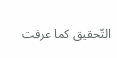التّحقيق كما عرفت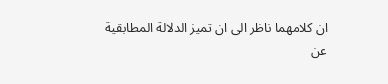ان كلامهما ناظر الى ان تميز الدلالة المطابقية عن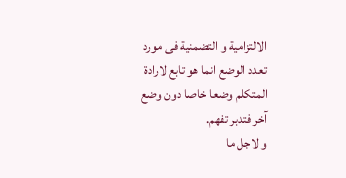الالتزامية و التضمنية فى مورد تعدد الوضع انما هو تابع لارادة المتكلم وضعا خاصا دون وضع آخر فتدبر تفهم.
و لاجل ما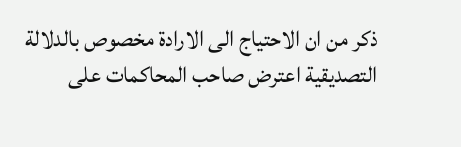ذكر من ان الاحتياج الى الارادة مخصوص بالدلالة التصديقية اعترض صاحب المحاكمات على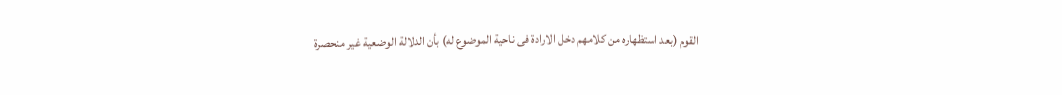القوم (بعد استظهاره من كلامهم دخل الارادة فى ناحية الموضوع له) بأن الدلالة الوضعية غير منحصرة